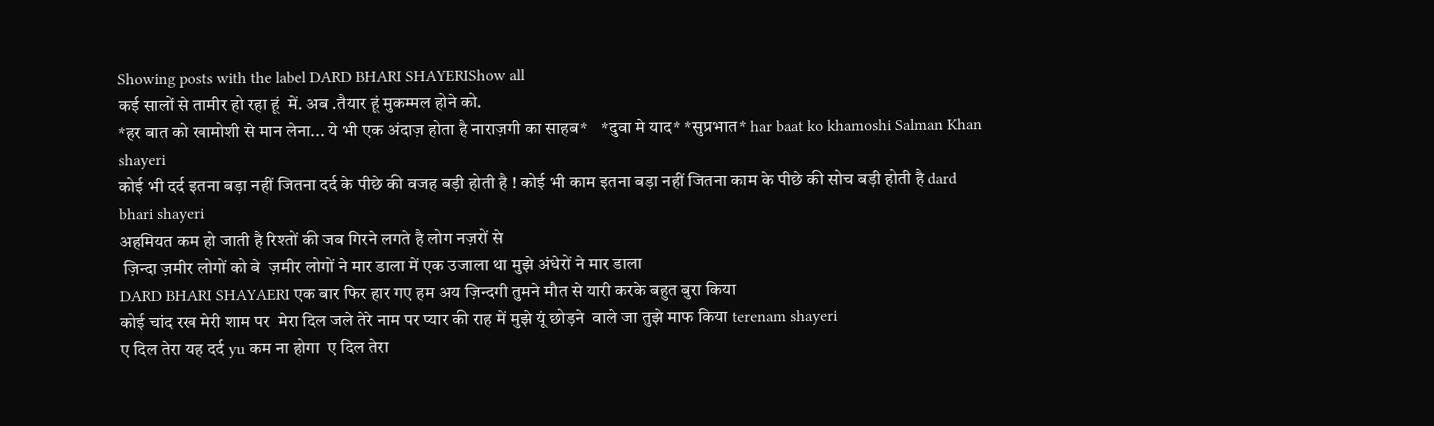Showing posts with the label DARD BHARI SHAYERIShow all
कई सालों से तामीर हो रहा हूं  में. अब .तैयार हूं मुकम्मल होने को.
*हर बात को खामोशी से मान लेना... ये भी एक अंदाज़ होता है नाराज़गी का साहब*    *दुवा मे याद* *सुप्रभात* har baat ko khamoshi Salman Khan shayeri
कोई भी दर्द इतना बड़ा नहीं जितना दर्द के पीछे की वजह बड़ी होती है ! कोई भी काम इतना बड़ा नहीं जितना काम के पीछे की सोच बड़ी होती है dard bhari shayeri
अहमियत कम हो जाती है रिश्तों की जब गिरने लगते है लोग नज़रों से
 ज़िन्दा ज़मीर लोगों को बे  ज़मीर लोगों ने मार डाला में एक उजाला था मुझे अंधेरों ने मार डाला
DARD BHARI SHAYAERI एक बार फिर हार गए हम अय ज़िन्दगी तुमने मौत से यारी करके बहुत बुरा किया
कोई चांद रख मेरी शाम पर  मेरा दिल जले तेरे नाम पर प्यार की राह में मुझे यूं छोड़ने  वाले जा तुझे माफ किया terenam shayeri
ए दिल तेरा यह दर्द yu कम ना होगा  ए दिल तेरा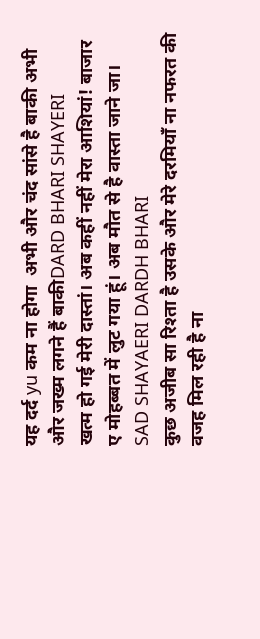यह दर्द yu कम ना होगा  अभी और चंद सांसे है बाकी अभी और जख्म लगने हैं बाकीDARD BHARI SHAYERI
खत्म हो गई मेरी दास्तां। अब कहीं नहीं मेरा आशियां! बाजार ए मोहब्बत में लुट गया हूं। अब मौत से है वास्ता जाने जा। SAD SHAYAERI DARDH BHARI
कुछ अजीब सा रिश्ता है उसके और मेरे दरमियाँ ना नफरत की वजह मिल रही है ना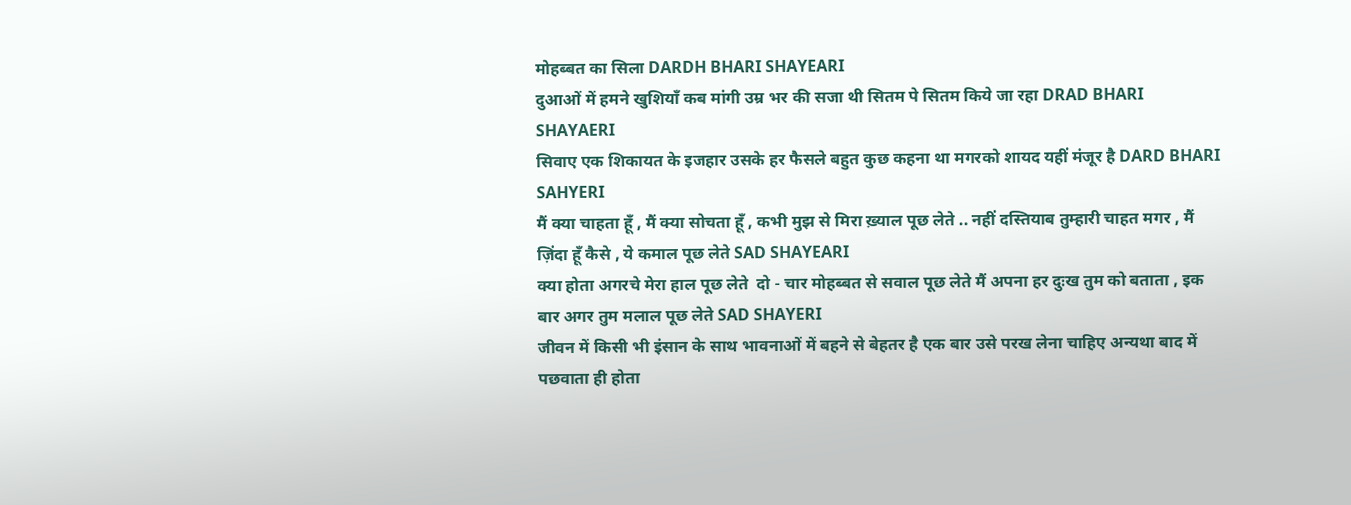मोहब्बत का सिला DARDH BHARI SHAYEARI
दुआओं में हमने खुशियाँ कब मांगी उम्र भर की सजा थी सितम पे सितम किये जा रहा DRAD BHARI SHAYAERI
सिवाए एक शिकायत के इजहार उसके हर फैसले बहुत कुछ कहना था मगरको शायद यहीं मंजूर है DARD BHARI SAHYERI
मैं क्या चाहता हूँ , मैं क्या सोचता हूँ , कभी मुझ से मिरा ख़्याल पूछ लेते .. नहीं दस्तियाब तुम्हारी चाहत मगर , मैं ज़िंदा हूँ कैसे , ये कमाल पूछ लेते SAD SHAYEARI
क्या होता अगरचे मेरा हाल पूछ लेते  दो - चार मोहब्बत से सवाल पूछ लेते मैं अपना हर दुःख तुम को बताता , इक बार अगर तुम मलाल पूछ लेते SAD SHAYERI
जीवन में किसी भी इंसान के साथ भावनाओं में बहने से बेहतर है एक बार उसे परख लेना चाहिए अन्यथा बाद में पछवाता ही होता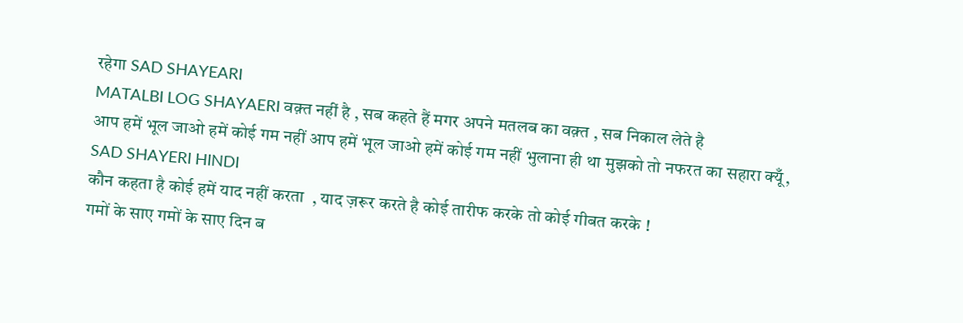रहेगा SAD SHAYEARI
MATALBI LOG SHAYAERI वक़्त नहीं है , सब कहते हैं मगर अपने मतलब का वक़्त , सब निकाल लेते है
आप हमें भूल जाओ हमें कोई गम नहीं आप हमें भूल जाओ हमें कोई गम नहीं भुलाना ही था मुझको तो नफरत का सहारा क्यूँ, SAD SHAYERI HINDI
कौन कहता है कोई हमें याद नहीं करता  , याद ज़रूर करते है कोई तारीफ करके तो कोई गीबत करके !
गमों के साए गमों के साए दिन ब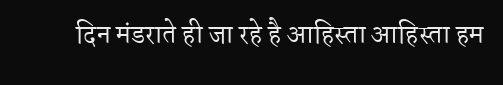दिन मंडराते ही जा रहे है आहिस्ता आहिस्ता हम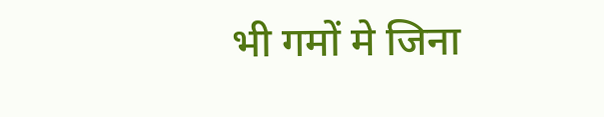भी गमों मे जिना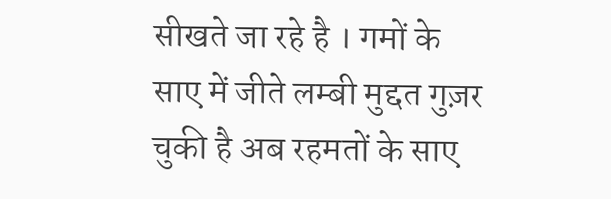सीखते जा रहे है । गमों के साए में जीते लम्बी मुद्दत गुज़र चुकी है अब रहमतों के साए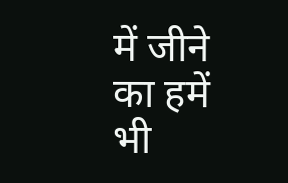में जीने का हमें भी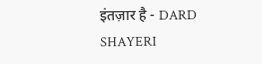इंतज़ार है - DARD SHAYERI